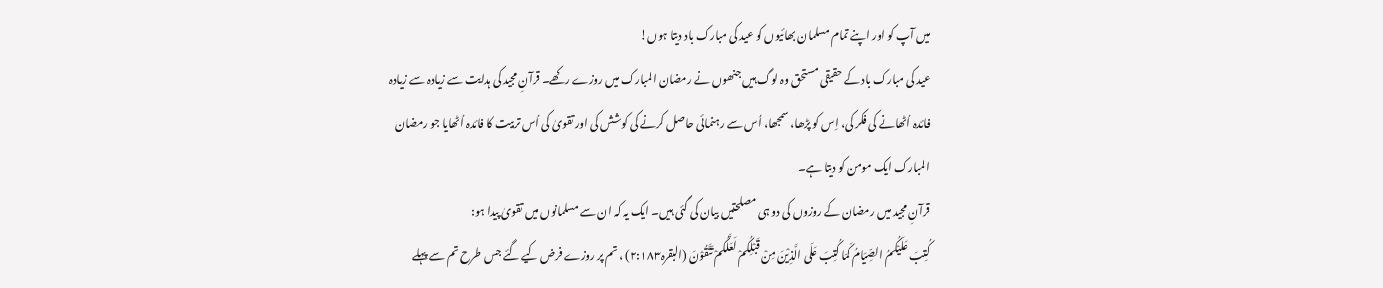میں آپ کو اور اپنے تمام مسلمان بھائیوں کو عید کی مبارک باد دیتا ہوں!
عید کی مبارک باد کے حقیقی مستحق وہ لوگ ہیں جنھوں نے رمضان المبارک میں روزے رکھے۔ قرآنِ مجید کی ہدایت سے زیادہ سے زیادہ فائدہ اُٹھانے کی فکر کی، اِس کو پڑھا، سمجھا، اُس سے رہنمائی حاصل کرنے کی کوشش کی اور تقویٰ کی اُس تربیت کا فائدہ اُٹھایا جو رمضان المبارک ایک مومن کو دیتا ہے۔
قرآنِ مجید میں رمضان کے روزوں کی دو ہی مصلحتیں بیان کی گئی ہیں۔ ایک یہ کہ ان سے مسلمانوں میں تقویٰ پیدا ہو:
کُتِبَ عَلَیْکُمُ الصِّیَامُ کَمَا کُتِبَ عَلَی الَّذِیْنَ مِنْ قَبْلِکُمْ لَعَلَّکُمْ تَتَّقُوْنَ (البقرہ۲:۱۸۳) ، تم پر روزے فرض کیے گئے جس طرح تم سے پہلے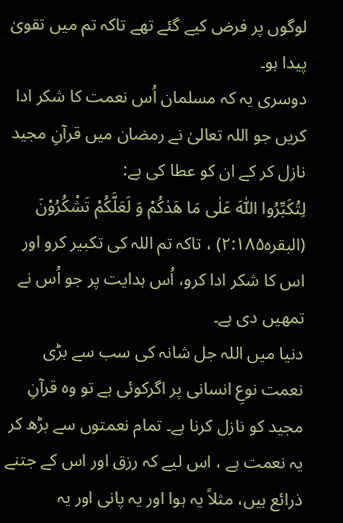لوگوں پر فرض کیے گئے تھے تاکہ تم میں تقویٰ پیدا ہو۔
دوسری یہ کہ مسلمان اُس نعمت کا شکر ادا کریں جو اللہ تعالیٰ نے رمضان میں قرآنِ مجید نازل کر کے ان کو عطا کی ہے:
لِتُکَبِّرُوا اللّٰہَ عَلٰی مَا ھَدٰکُمْ وَ لَعَلَّکُمْ تَشْکُرُوْنَ (البقرہ۲:۱۸۵) ، تاکہ تم اللہ کی تکبیر کرو اور اس کا شکر ادا کرو، اُس ہدایت پر جو اُس نے تمھیں دی ہے۔
دنیا میں اللہ جل شانہ کی سب سے بڑی نعمت نوعِ انسانی پر اگرکوئی ہے تو وہ قرآنِ مجید کو نازل کرنا ہے۔ تمام نعمتوں سے بڑھ کر یہ نعمت ہے ، اس لیے کہ رزق اور اس کے جتنے ذرائع ہیں، مثلاً یہ ہوا اور یہ پانی اور یہ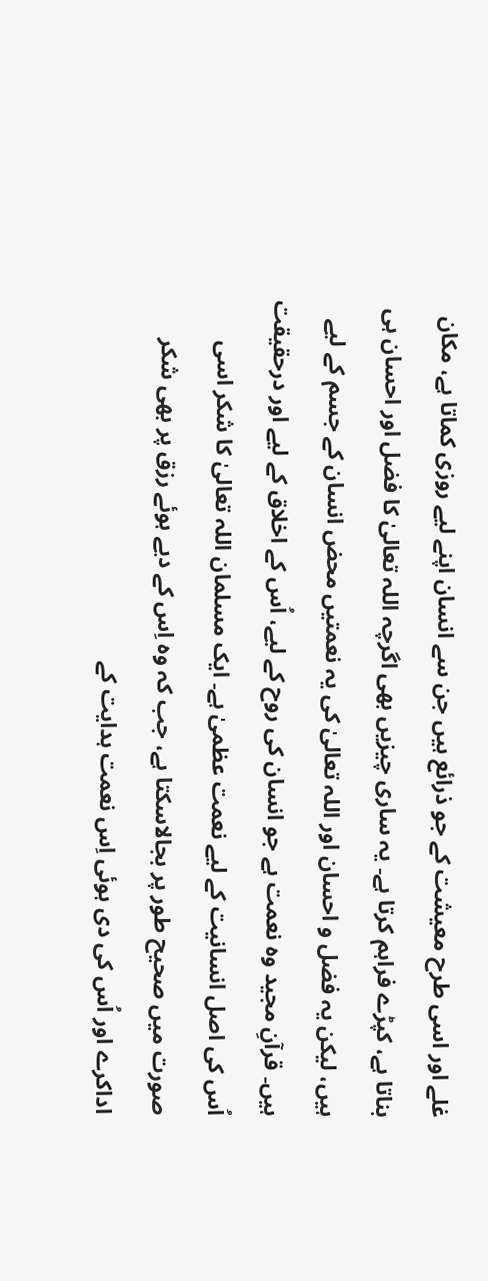غلے اور اسی طرح معیشت کے جو ذرائع ہیں جن سے انسان اپنے لیے روزی کماتا ہے، مکان بناتا ہے، کپڑے فراہم کرتا ہے۔ یہ ساری چیزیں بھی اگرچہ اللہ تعالیٰ کا فضل اور احسان ہی ہیں، لیکن یہ فضل و احسان اور اللہ تعالیٰ کی یہ نعمتیں محض انسان کے جسم کے لیے ہیں۔ قرآنِ مجید وہ نعمت ہے جو انسان کی روح کے لیے، اُس کے اخلاق کے لیے اور درحقیقت اُس کی اصل انسانیت کے لیے نعمت عظمیٰ ہے۔ ایک مسلمان اللہ تعالیٰ کا شکر اسی صورت میں صحیح طور پر بجالاسکتا ہے، جب کہ وہ اِس کے دیے ہوئے رزق پر بھی شکر اداکرے اور اُس کی دی ہوئی اِس نعمت ہدایت کے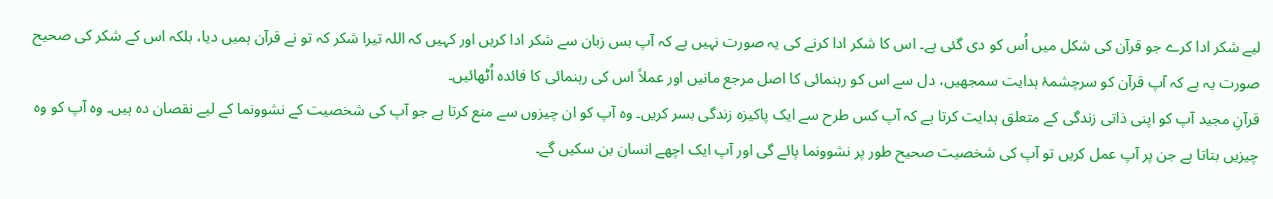لیے شکر ادا کرے جو قرآن کی شکل میں اُس کو دی گئی ہے۔ اس کا شکر ادا کرنے کی یہ صورت نہیں ہے کہ آپ بس زبان سے شکر ادا کریں اور کہیں کہ اللہ تیرا شکر کہ تو نے قرآن ہمیں دیا، بلکہ اس کے شکر کی صحیح صورت یہ ہے کہ آپ قرآن کو سرچشمۂ ہدایت سمجھیں، دل سے اس کو رہنمائی کا اصل مرجع مانیں اور عملاً اس کی رہنمائی کا فائدہ اُٹھائیں۔
قرآنِ مجید آپ کو اپنی ذاتی زندگی کے متعلق ہدایت کرتا ہے کہ آپ کس طرح سے ایک پاکیزہ زندگی بسر کریں۔ وہ آپ کو ان چیزوں سے منع کرتا ہے جو آپ کی شخصیت کے نشوونما کے لیے نقصان دہ ہیں۔ وہ آپ کو وہ چیزیں بتاتا ہے جن پر آپ عمل کریں تو آپ کی شخصیت صحیح طور پر نشوونما پائے گی اور آپ ایک اچھے انسان بن سکیں گے۔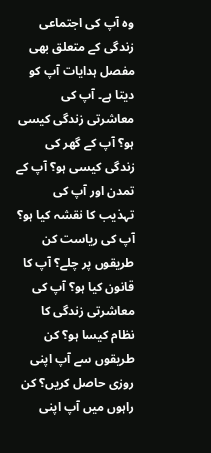وہ آپ کی اجتماعی زندگی کے متعلق بھی مفصل ہدایات آپ کو دیتا ہے۔ آپ کی معاشرتی زندگی کیسی ہو؟ آپ کے گھر کی زندگی کیسی ہو؟ آپ کے تمدن اور آپ کی تہذیب کا نقشہ کیا ہو؟ آپ کی ریاست کن طریقوں پر چلے؟ آپ کا قانون کیا ہو؟ آپ کی معاشرتی زندگی کا نظام کیسا ہو؟ کن طریقوں سے آپ اپنی روزی حاصل کریں؟ کن راہوں میں آپ اپنی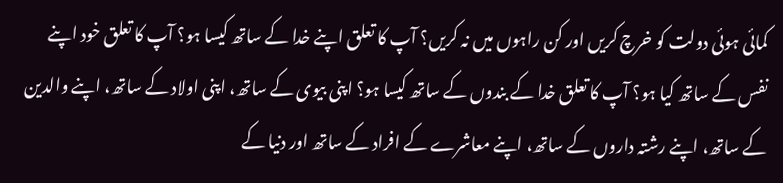کمائی ہوئی دولت کو خرچ کریں اور کن راہوں میں نہ کریں؟ آپ کا تعلق اپنے خدا کے ساتھ کیسا ہو؟ آپ کا تعلق خود اپنے نفس کے ساتھ کیا ہو؟ آپ کا تعلق خدا کے بندوں کے ساتھ کیسا ہو؟ اپنی بیوی کے ساتھ، اپنی اولاد کے ساتھ، اپنے والدین کے ساتھ، اپنے رشتہ داروں کے ساتھ، اپنے معاشرے کے افراد کے ساتھ اور دنیا کے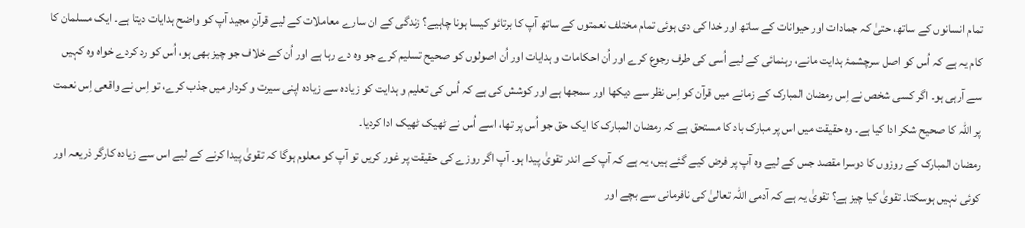تمام انسانوں کے ساتھ، حتیٰ کہ جمادات اور حیوانات کے ساتھ اور خدا کی دی ہوئی تمام مختلف نعمتوں کے ساتھ آپ کا برتائو کیسا ہونا چاہیے؟ زندگی کے ان سارے معاملات کے لیے قرآنِ مجید آپ کو واضح ہدایات دیتا ہے۔ ایک مسلمان کا کام یہ ہے کہ اُس کو اصل سرچشمۂ ہدایت مانے، رہنمائی کے لیے اُسی کی طرف رجوع کرے اور اُن احکامات و ہدایات اور اُن اصولوں کو صحیح تسلیم کرے جو وہ دے رہا ہے اور اُن کے خلاف جو چیز بھی ہو، اُس کو رد کردے خواہ وہ کہیں سے آرہی ہو۔ اگر کسی شخص نے اِس رمضان المبارک کے زمانے میں قرآن کو اِس نظر سے دیکھا اور سمجھا ہے اور کوشش کی ہے کہ اُس کی تعلیم و ہدایت کو زیادہ سے زیادہ اپنی سیرت و کردار میں جذب کرے، تو اِس نے واقعی اِس نعمت پر اللہ کا صحیح شکر ادا کیا ہے۔ وہ حقیقت میں اس پر مبارک باد کا مستحق ہے کہ رمضان المبارک کا ایک حق جو اُس پر تھا، اسے اُس نے ٹھیک ٹھیک ادا کردیا۔
رمضان المبارک کے روزوں کا دوسرا مقصد جس کے لیے وہ آپ پر فرض کیے گئے ہیں، یہ ہے کہ آپ کے اندر تقویٰ پیدا ہو۔ آپ اگر روزے کی حقیقت پر غور کریں تو آپ کو معلوم ہوگا کہ تقویٰ پیدا کرنے کے لیے اس سے زیادہ کارگر ذریعہ اور کوئی نہیں ہوسکتا۔ تقویٰ کیا چیز ہے؟ تقویٰ یہ ہے کہ آدمی اللہ تعالیٰ کی نافرمانی سے بچے اور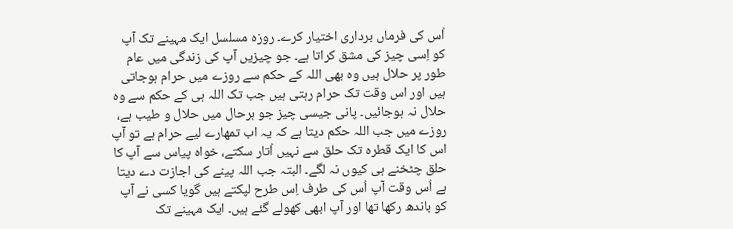اُس کی فرماں برداری اختیار کرے۔ روزہ مسلسل ایک مہینے تک آپ کو اِسی چیز کی مشق کراتا ہے۔ جو چیزیں آپ کی زندگی میں عام طور پر حلال ہیں وہ بھی اللہ کے حکم سے روزے میں حرام ہوجاتی ہیں اور اس وقت تک حرام رہتی ہیں جب تک اللہ ہی کے حکم سے وہ حلال نہ ہوجائیں۔ پانی جیسی چیز جو ہرحال میں حلال و طیب ہے، روزے میں جب اللہ حکم دیتا ہے کہ یہ اب تمھارے لیے حرام ہے تو آپ اس کا ایک قطرہ تک حلق سے نہیں اُتار سکتے، خواہ پیاس سے آپ کا حلق چٹخنے ہی کیوں نہ لگے۔ البتہ جب اللہ پینے کی اجازت دے دیتا ہے اُس وقت آپ اُس کی طرف اِس طرح لپکتے ہیں گویا کسی نے آپ کو باندھ رکھا تھا اور آپ ابھی کھولے گئے ہیں۔ ایک مہینے تک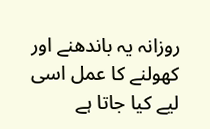روزانہ یہ باندھنے اور کھولنے کا عمل اسی لیے کیا جاتا ہے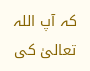کہ آپ اللہ تعالیٰ کی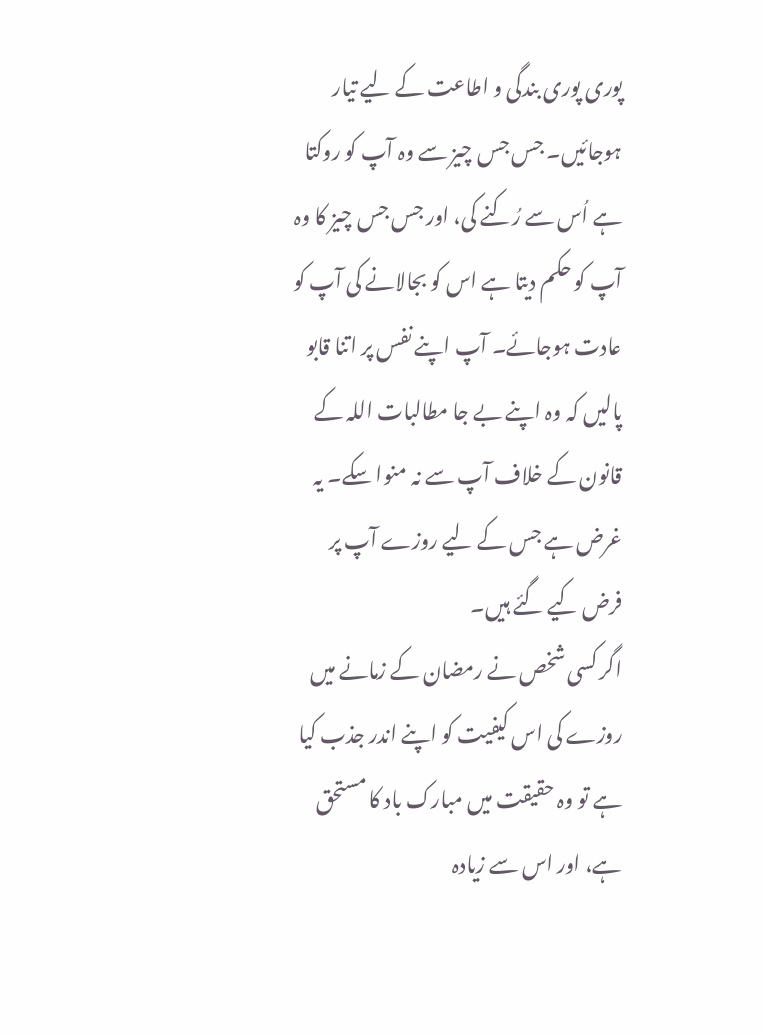پوری پوری بندگی و اطاعت کے لیے تیار ہوجائیں۔ جس جس چیز سے وہ آپ کو روکتا ہے اُس سے رُکنے کی، اور جس جس چیز کا وہ آپ کو حکم دیتا ہے اس کو بجالانے کی آپ کو عادت ہوجائے۔ آپ اپنے نفس پر اتنا قابو پالیں کہ وہ اپنے بے جا مطالبات اللہ کے قانون کے خلاف آپ سے نہ منوا سکے۔ یہ غرض ہے جس کے لیے روزے آپ پر فرض کیے گئے ہیں۔
اگر کسی شخص نے رمضان کے زمانے میں روزے کی اس کیفیت کو اپنے اندر جذب کیا ہے تو وہ حقیقت میں مبارک باد کا مستحق ہے، اور اس سے زیادہ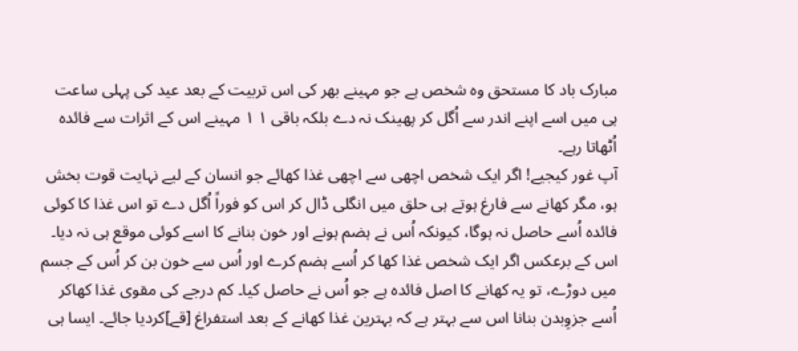مبارک باد کا مستحق وہ شخص ہے جو مہینے بھر کی اس تربیت کے بعد عید کی پہلی ساعت ہی میں اسے اپنے اندر سے اُگل کر پھینک نہ دے بلکہ باقی ۱ ۱ مہینے اس کے اثرات سے فائدہ اُٹھاتا رہے۔
آپ غور کیجیے! اگر ایک شخص اچھی سے اچھی غذا کھائے جو انسان کے لیے نہایت قوت بخش ہو، مگر کھانے سے فارغ ہوتے ہی حلق میں انگلی ڈال کر اس کو فوراً اُگل دے تو اس غذا کا کوئی فائدہ اُسے حاصل نہ ہوگا، کیونکہ اُس نے ہضم ہونے اور خون بنانے کا اسے کوئی موقع ہی نہ دیا۔ اس کے برعکس اگر ایک شخص غذا کھا کر اُسے ہضم کرے اور اُس سے خون بن کر اُس کے جسم میں دوڑے، تو یہ کھانے کا اصل فائدہ ہے جو اُس نے حاصل کیا۔ کم درجے کی مقوی غذا کھاکر اُسے جزوِبدن بنانا اس سے بہتر ہے کہ بہترین غذا کھانے کے بعد استفراغ [قے]کردیا جائے۔ ایسا ہی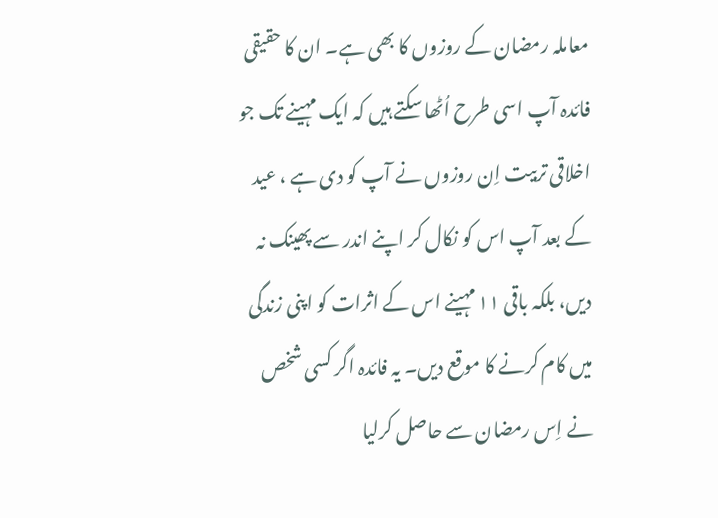معاملہ رمضان کے روزوں کا بھی ہے۔ ان کا حقیقی فائدہ آپ اسی طرح اُٹھا سکتے ہیں کہ ایک مہینے تک جو اخلاقی تربیت اِن روزوں نے آپ کو دی ہے ، عید کے بعد آپ اس کو نکال کر اپنے اندر سے پھینک نہ دیں، بلکہ باقی ۱۱ مہینے اس کے اثرات کو اپنی زندگی میں کام کرنے کا موقع دیں۔ یہ فائدہ اگر کسی شخص نے اِس رمضان سے حاصل کرلیا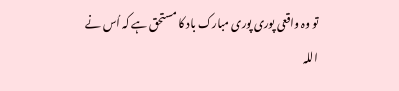تو وہ واقعی پوری پوری مبارک باد کا مستحق ہے کہ اُس نے اللہ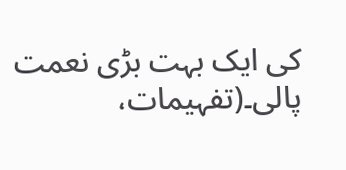کی ایک بہت بڑی نعمت پالی۔(تفہیمات،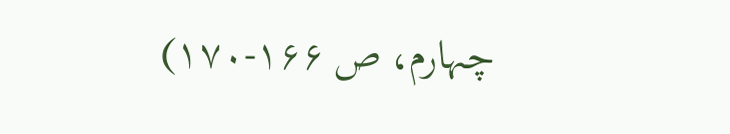چہارم، ص ۱۶۶-۱۷۰)